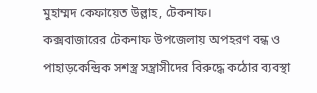মুহাম্মদ কেফায়েত উল্লাহ, টেকনাফ।
কক্সবাজারের টেকনাফ উপজেলায় অপহরণ বন্ধ ও পাহাড়কেন্দ্রিক সশস্ত্র সন্ত্রাসীদের বিরুদ্ধে কঠোর ব্যবস্থা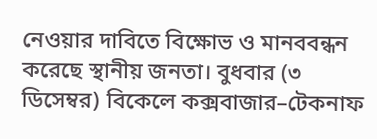নেওয়ার দাবিতে বিক্ষোভ ও মানববন্ধন করেছে স্থানীয় জনতা। বুধবার (৩ ডিসেম্বর) বিকেলে কক্সবাজার–টেকনাফ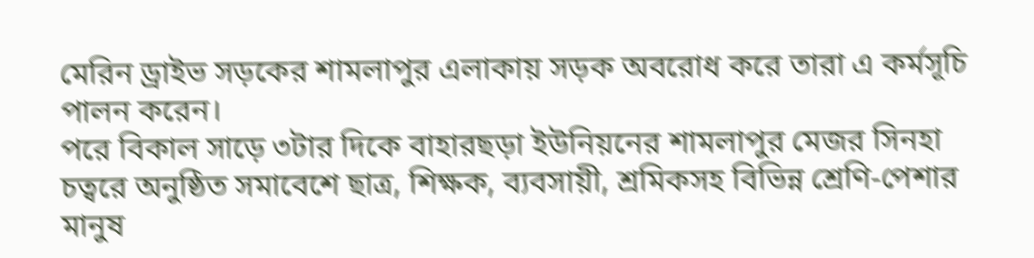মেরিন ড্রাইভ সড়কের শামলাপুর এলাকায় সড়ক অবরোধ করে তারা এ কর্মসূচি পালন করেন।
পরে বিকাল সাড়ে ৩টার দিকে বাহারছড়া ইউনিয়নের শামলাপুর মেজর সিনহা চত্বরে অনুষ্ঠিত সমাবেশে ছাত্র, শিক্ষক, ব্যবসায়ী, শ্রমিকসহ বিভিন্ন শ্রেণি-পেশার মানুষ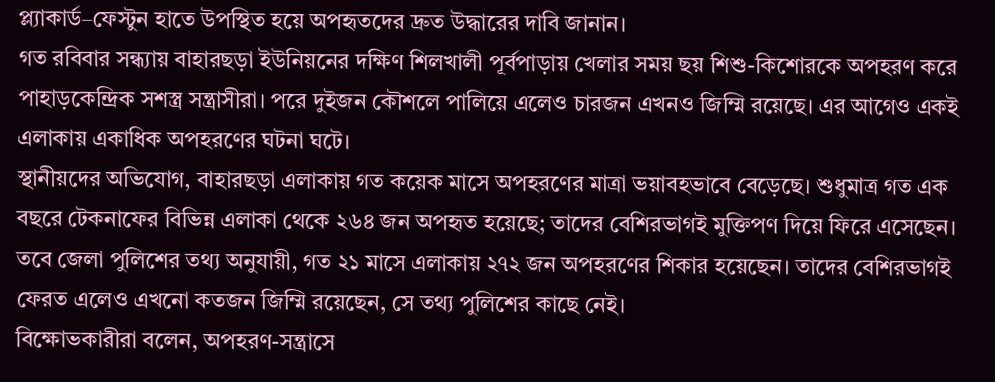প্ল্যাকার্ড–ফেস্টুন হাতে উপস্থিত হয়ে অপহৃতদের দ্রুত উদ্ধারের দাবি জানান।
গত রবিবার সন্ধ্যায় বাহারছড়া ইউনিয়নের দক্ষিণ শিলখালী পূর্বপাড়ায় খেলার সময় ছয় শিশু-কিশোরকে অপহরণ করে পাহাড়কেন্দ্রিক সশস্ত্র সন্ত্রাসীরা। পরে দুইজন কৌশলে পালিয়ে এলেও চারজন এখনও জিম্মি রয়েছে। এর আগেও একই এলাকায় একাধিক অপহরণের ঘটনা ঘটে।
স্থানীয়দের অভিযোগ, বাহারছড়া এলাকায় গত কয়েক মাসে অপহরণের মাত্রা ভয়াবহভাবে বেড়েছে। শুধুমাত্র গত এক বছরে টেকনাফের বিভিন্ন এলাকা থেকে ২৬৪ জন অপহৃত হয়েছে; তাদের বেশিরভাগই মুক্তিপণ দিয়ে ফিরে এসেছেন।
তবে জেলা পুলিশের তথ্য অনুযায়ী, গত ২১ মাসে এলাকায় ২৭২ জন অপহরণের শিকার হয়েছেন। তাদের বেশিরভাগই ফেরত এলেও এখনো কতজন জিম্মি রয়েছেন, সে তথ্য পুলিশের কাছে নেই।
বিক্ষোভকারীরা বলেন, অপহরণ-সন্ত্রাসে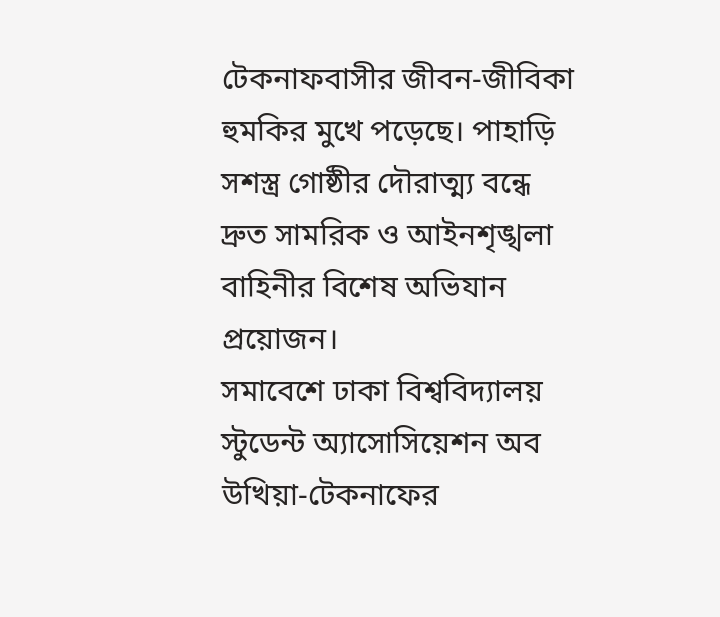টেকনাফবাসীর জীবন-জীবিকা হুমকির মুখে পড়েছে। পাহাড়ি সশস্ত্র গোষ্ঠীর দৌরাত্ম্য বন্ধে দ্রুত সামরিক ও আইনশৃঙ্খলা বাহিনীর বিশেষ অভিযান প্রয়োজন।
সমাবেশে ঢাকা বিশ্ববিদ্যালয় স্টুডেন্ট অ্যাসোসিয়েশন অব উখিয়া-টেকনাফের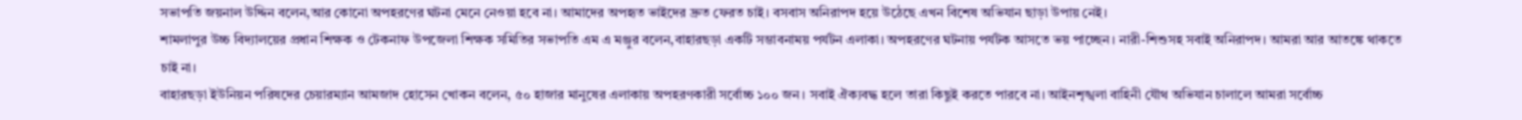সভাপতি জয়নাল উদ্দিন বলেন,আর কোনো অপহরণের ঘটনা মেনে নেওয়া হবে না। আমাদের অপহৃত ভাইদের দ্রুত ফেরত চাই। বসবাস অনিরাপদ হয়ে উঠেছে এখন বিশেষ অভিযান ছাড়া উপায় নেই।
শামলাপুর উচ্চ বিদ্যালয়ের প্রধান শিক্ষক ও টেকনাফ উপজেলা শিক্ষক সমিতির সভাপতি এম এ মঞ্জুর বলেন,বাহারছড়া একটি সম্ভাবনাময় পর্যটন এলাকা। অপহরণের ঘটনায় পর্যটক আসতে ভয় পাচ্ছেন। নারী-শিশুসহ সবাই অনিরাপদ। আমরা আর আতঙ্কে থাকতে চাই না।
বাহারছড়া ইউনিয়ন পরিষদের চেয়ারম্যান আমজাদ হোসেন খোকন বলেন, ৫০ হাজার মানুষের এলাকায় অপহরণকারী সর্বোচ্চ ১০০ জন। সবাই ঐক্যবদ্ধ হলে তারা কিছুই করতে পারবে না। আইনশৃঙ্খলা বাহিনী যৌথ অভিযান চালালে আমরা সর্বোচ্চ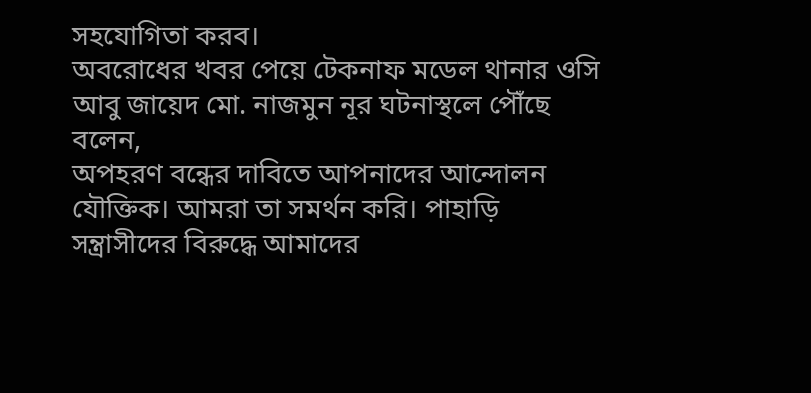সহযোগিতা করব।
অবরোধের খবর পেয়ে টেকনাফ মডেল থানার ওসি আবু জায়েদ মো. নাজমুন নূর ঘটনাস্থলে পৌঁছে বলেন,
অপহরণ বন্ধের দাবিতে আপনাদের আন্দোলন যৌক্তিক। আমরা তা সমর্থন করি। পাহাড়ি সন্ত্রাসীদের বিরুদ্ধে আমাদের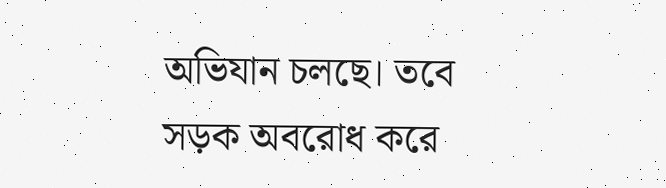অভিযান চলছে। তবে সড়ক অবরোধ করে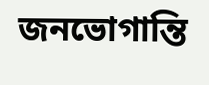জনভোগান্তি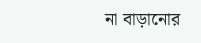না বাড়ানোর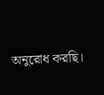অনুরোধ করছি।